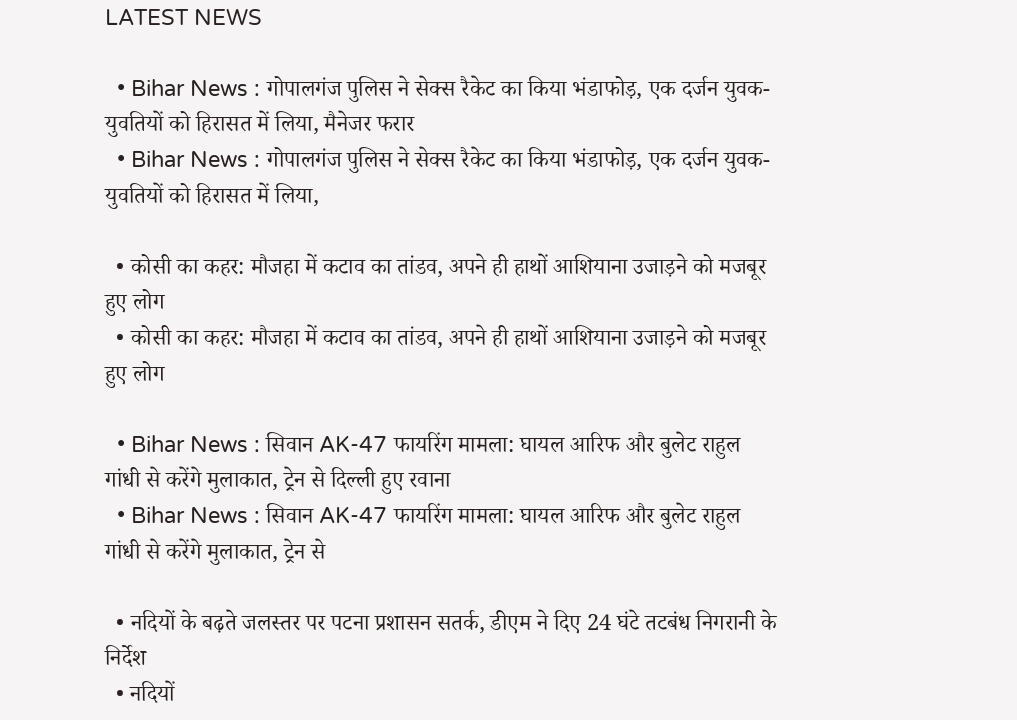LATEST NEWS

  • Bihar News : गोपालगंज पुलिस ने सेक्स रैकेट का किया भंडाफोड़, एक दर्जन युवक-युवतियों को हिरासत में लिया, मैनेजर फरार
  • Bihar News : गोपालगंज पुलिस ने सेक्स रैकेट का किया भंडाफोड़, एक दर्जन युवक-युवतियों को हिरासत में लिया,

  • कोसी का कहर: मौजहा में कटाव का तांडव, अपने ही हाथों आशियाना उजाड़ने को मजबूर हुए लोग
  • कोसी का कहर: मौजहा में कटाव का तांडव, अपने ही हाथों आशियाना उजाड़ने को मजबूर हुए लोग

  • Bihar News : सिवान AK-47 फायरिंग मामला: घायल आरिफ और बुलेट राहुल गांधी से करेंगे मुलाकात, ट्रेन से दिल्ली हुए रवाना
  • Bihar News : सिवान AK-47 फायरिंग मामला: घायल आरिफ और बुलेट राहुल गांधी से करेंगे मुलाकात, ट्रेन से

  • नदियों के बढ़ते जलस्तर पर पटना प्रशासन सतर्क, डीएम ने दिए 24 घंटे तटबंध निगरानी के निर्देश
  • नदियों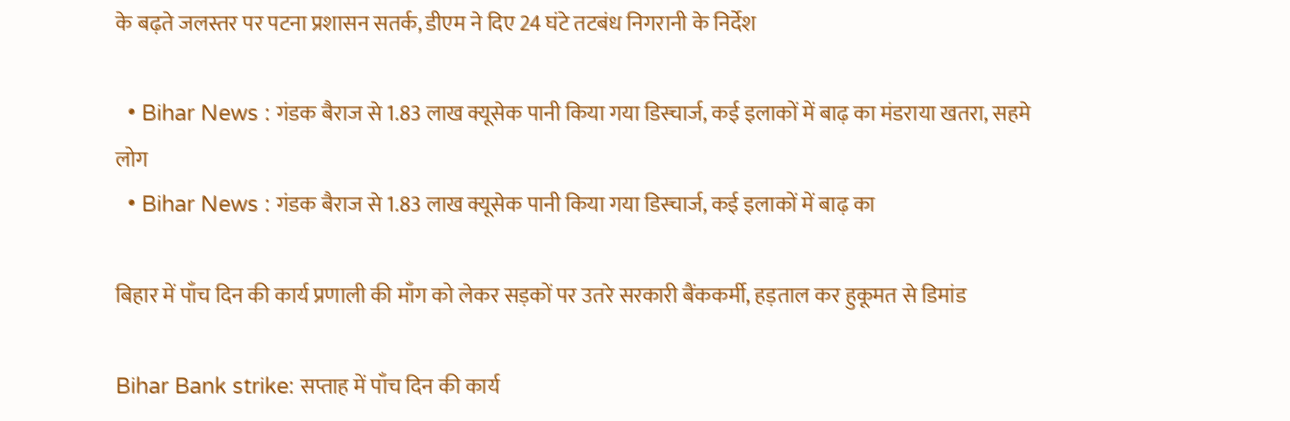के बढ़ते जलस्तर पर पटना प्रशासन सतर्क, डीएम ने दिए 24 घंटे तटबंध निगरानी के निर्देश

  • Bihar News : गंडक बैराज से 1.83 लाख क्यूसेक पानी किया गया डिस्चार्ज, कई इलाकों में बाढ़ का मंडराया खतरा, सहमे लोग
  • Bihar News : गंडक बैराज से 1.83 लाख क्यूसेक पानी किया गया डिस्चार्ज, कई इलाकों में बाढ़ का

बिहार में पाँच दिन की कार्य प्रणाली की माँग को लेकर सड़कों पर उतरे सरकारी बैंककर्मी, हड़ताल कर हुकूमत से डिमांड

Bihar Bank strike: सप्ताह में पाँच दिन की कार्य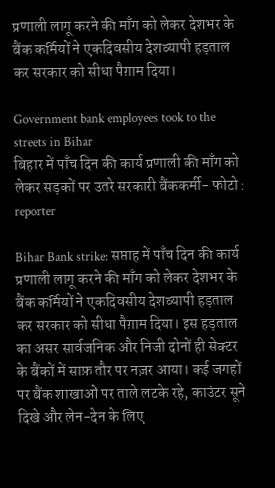प्रणाली लागू करने की माँग को लेकर देशभर के बैंक कर्मियों ने एकदिवसीय देशव्यापी हड़ताल कर सरकार को सीधा पैग़ाम दिया।

Government bank employees took to the streets in Bihar
बिहार में पाँच दिन की कार्य प्रणाली की माँग को लेकर सड़कों पर उतरे सरकारी बैंककर्मी- फोटो : reporter

Bihar Bank strike: सप्ताह में पाँच दिन की कार्य प्रणाली लागू करने की माँग को लेकर देशभर के बैंक कर्मियों ने एकदिवसीय देशव्यापी हड़ताल कर सरकार को सीधा पैग़ाम दिया। इस हड़ताल का असर सार्वजनिक और निजी दोनों ही सेक्टर के बैंकों में साफ़ तौर पर नज़र आया। कई जगहों पर बैंक शाखाओं पर ताले लटके रहे, काउंटर सूने दिखे और लेन-देन के लिए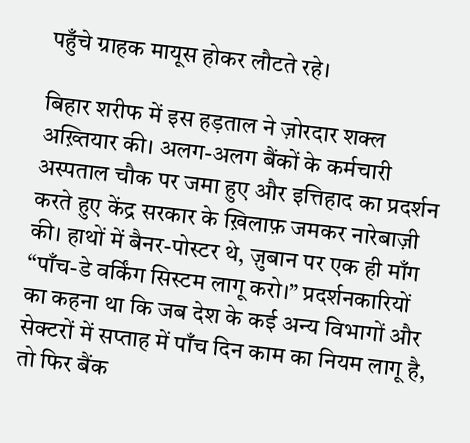पहुँचे ग्राहक मायूस होकर लौटते रहे।

बिहार शरीफ में इस हड़ताल ने ज़ोरदार शक्ल अख़्तियार की। अलग-अलग बैंकों के कर्मचारी अस्पताल चौक पर जमा हुए और इत्तिहाद का प्रदर्शन करते हुए केंद्र सरकार के ख़िलाफ़ जमकर नारेबाज़ी की। हाथों में बैनर-पोस्टर थे, ज़ुबान पर एक ही माँग “पाँच-डे वर्किंग सिस्टम लागू करो।” प्रदर्शनकारियों का कहना था कि जब देश के कई अन्य विभागों और सेक्टरों में सप्ताह में पाँच दिन काम का नियम लागू है, तो फिर बैंक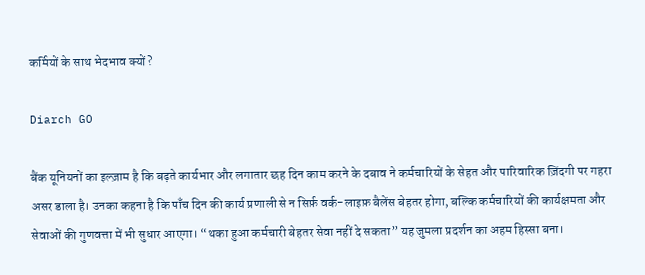कर्मियों के साथ भेदभाव क्यों?

Diarch GO

बैंक यूनियनों का इल्ज़ाम है कि बढ़ते कार्यभार और लगातार छह दिन काम करने के दबाव ने कर्मचारियों के सेहत और पारिवारिक ज़िंदगी पर गहरा असर डाला है। उनका कहना है कि पाँच दिन की कार्य प्रणाली से न सिर्फ़ वर्क-लाइफ़ बैलेंस बेहतर होगा, बल्कि कर्मचारियों की कार्यक्षमता और सेवाओं की गुणवत्ता में भी सुधार आएगा। “थका हुआ कर्मचारी बेहतर सेवा नहीं दे सकता” यह जुमला प्रदर्शन का अहम हिस्सा बना।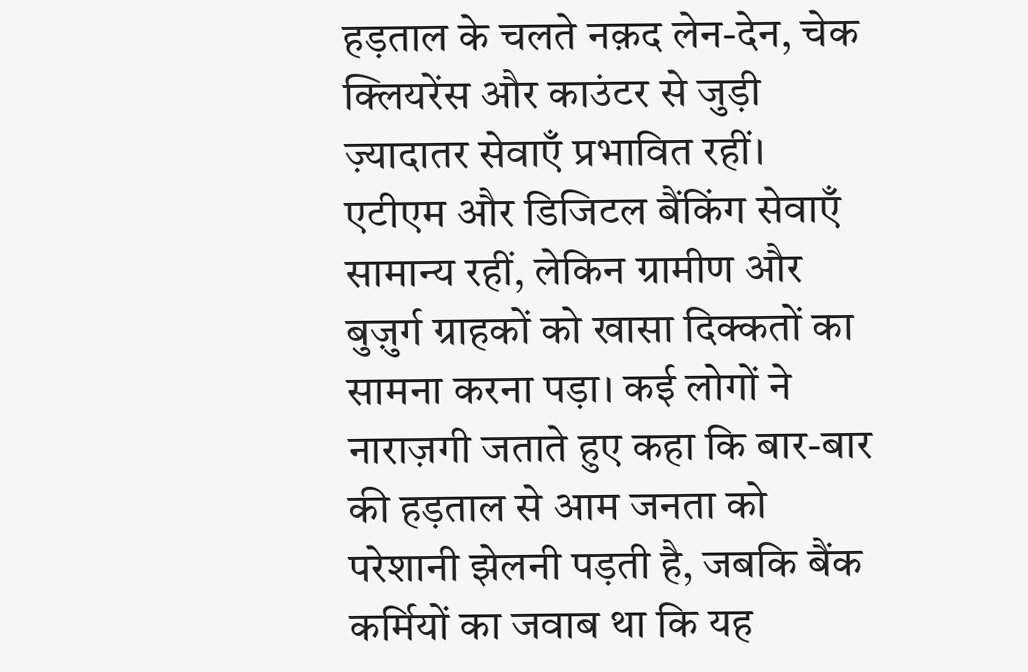हड़ताल के चलते नक़द लेन-देन, चेक क्लियरेंस और काउंटर से जुड़ी ज़्यादातर सेवाएँ प्रभावित रहीं। एटीएम और डिजिटल बैंकिंग सेवाएँ सामान्य रहीं, लेकिन ग्रामीण और बुज़ुर्ग ग्राहकों को खासा दिक्कतों का सामना करना पड़ा। कई लोगों ने नाराज़गी जताते हुए कहा कि बार-बार की हड़ताल से आम जनता को परेशानी झेलनी पड़ती है, जबकि बैंक कर्मियों का जवाब था कि यह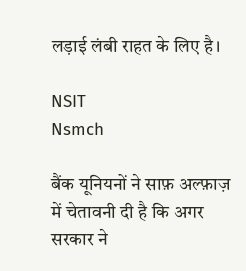लड़ाई लंबी राहत के लिए है।

NSIT
Nsmch

बैंक यूनियनों ने साफ़ अल्फ़ाज़ में चेतावनी दी है कि अगर सरकार ने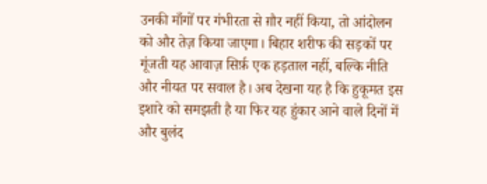उनकी माँगों पर गंभीरता से ग़ौर नहीं किया, तो आंदोलन को और तेज़ किया जाएगा। बिहार शरीफ की सड़कों पर गूंजती यह आवाज़ सिर्फ़ एक हड़ताल नहीं, बल्कि नीति और नीयत पर सवाल है। अब देखना यह है कि हुकूमत इस इशारे को समझती है या फिर यह हुंकार आने वाले दिनों में और बुलंद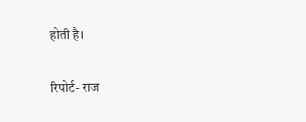होती है।

रिपोर्ट- राज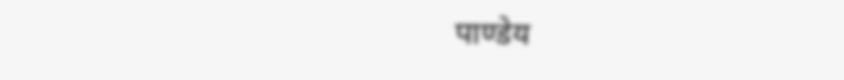पाण्डेय